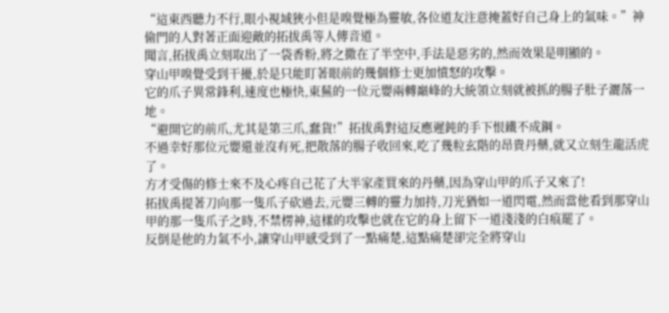“這東西聽力不行,眼小視域狹小但是嗅覺極為靈敏,各位道友注意掩蓋好自己身上的氣味。”神偷門的人對著正面迎敵的拓拔禹等人傳音道。
聞言,拓拔禹立刻取出了一袋香粉,將之撒在了半空中,手法是惡劣的,然而效果是明顯的。
穿山甲嗅覺受到干擾,於是只能盯著眼前的幾個修士更加憤怒的攻擊。
它的爪子異常鋒利,速度也極快,東蕪的一位元嬰兩轉巔峰的大統領立刻就被抓的腸子肚子灑落一地。
“避開它的前爪,尤其是第三爪,蠢貨!”拓拔禹對這反應遲鈍的手下恨鐵不成鋼。
不過幸好那位元嬰還並沒有死,把散落的腸子收回來,吃了幾粒玄階的昂貴丹藥,就又立刻生龍活虎了。
方才受傷的修士來不及心疼自己花了大半家產買來的丹藥,因為穿山甲的爪子又來了!
拓拔禹提著刀向那一隻爪子砍過去,元嬰三轉的靈力加持,刀光猶如一道閃電,然而當他看到那穿山甲的那一隻爪子之時,不禁楞神,這樣的攻擊也就在它的身上留下一道淺淺的白痕罷了。
反倒是他的力氣不小,讓穿山甲感受到了一點痛楚,這點痛楚卻完全將穿山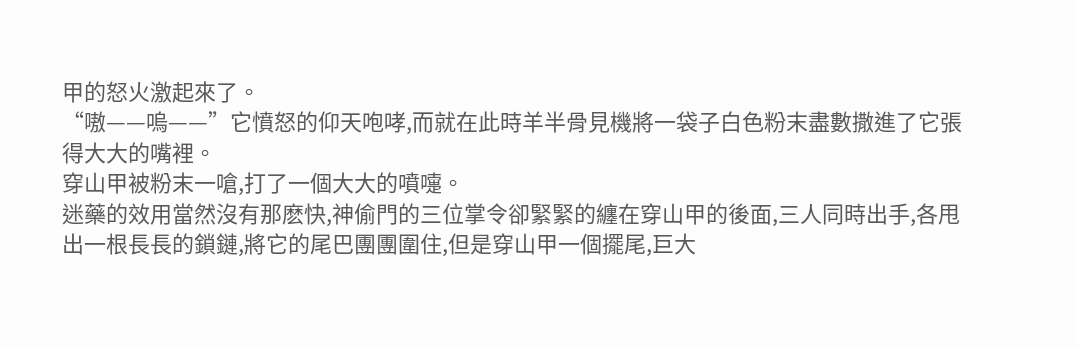甲的怒火激起來了。
“嗷——嗚——”它憤怒的仰天咆哮,而就在此時羊半骨見機將一袋子白色粉末盡數撒進了它張得大大的嘴裡。
穿山甲被粉末一嗆,打了一個大大的噴嚏。
迷藥的效用當然沒有那麽快,神偷門的三位掌令卻緊緊的纏在穿山甲的後面,三人同時出手,各甩出一根長長的鎖鏈,將它的尾巴團團圍住,但是穿山甲一個擺尾,巨大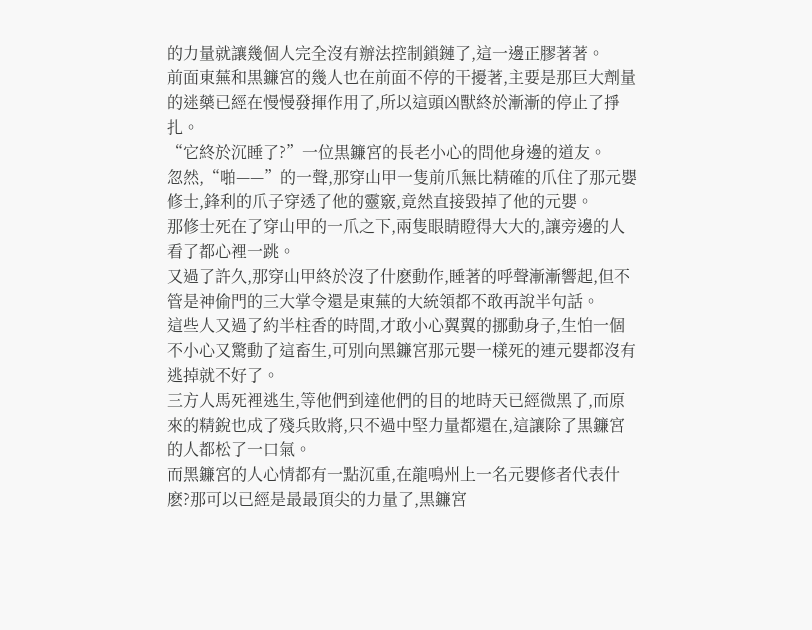的力量就讓幾個人完全沒有辦法控制鎖鏈了,這一邊正膠著著。
前面東蕪和黒鐮宮的幾人也在前面不停的干擾著,主要是那巨大劑量的迷藥已經在慢慢發揮作用了,所以這頭凶獸終於漸漸的停止了掙扎。
“它終於沉睡了?”一位黒鐮宮的長老小心的問他身邊的道友。
忽然,“啪——”的一聲,那穿山甲一隻前爪無比精確的爪住了那元嬰修士,鋒利的爪子穿透了他的靈竅,竟然直接毀掉了他的元嬰。
那修士死在了穿山甲的一爪之下,兩隻眼睛瞪得大大的,讓旁邊的人看了都心裡一跳。
又過了許久,那穿山甲終於沒了什麽動作,睡著的呼聲漸漸響起,但不管是神偷門的三大掌令還是東蕪的大統領都不敢再說半句話。
這些人又過了約半柱香的時間,才敢小心翼翼的挪動身子,生怕一個不小心又驚動了這畜生,可別向黑鐮宮那元嬰一樣死的連元嬰都沒有逃掉就不好了。
三方人馬死裡逃生,等他們到達他們的目的地時天已經微黑了,而原來的精銳也成了殘兵敗將,只不過中堅力量都還在,這讓除了黒鐮宮的人都松了一口氣。
而黑鐮宮的人心情都有一點沉重,在龍鳴州上一名元嬰修者代表什麽?那可以已經是最最頂尖的力量了,黒鐮宮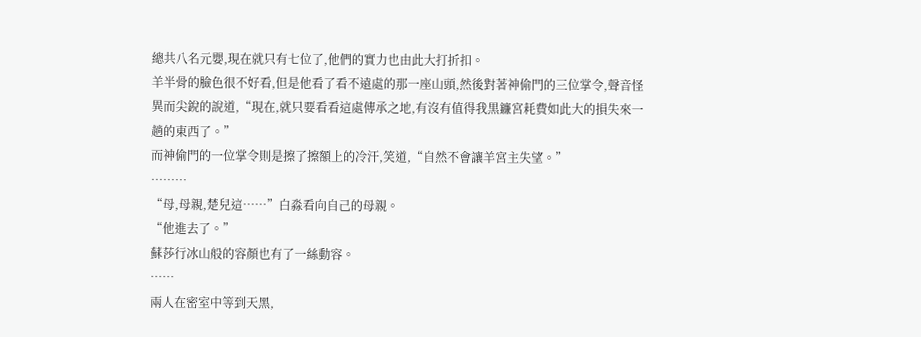總共八名元嬰,現在就只有七位了,他們的實力也由此大打折扣。
羊半骨的臉色很不好看,但是他看了看不遠處的那一座山頭,然後對著神偷門的三位掌令,聲音怪異而尖銳的說道,“現在,就只要看看這處傳承之地,有沒有值得我黒鐮宮耗費如此大的損失來一趟的東西了。”
而神偷門的一位掌令則是擦了擦額上的冷汗,笑道,“自然不會讓羊宮主失望。”
………
“母,母親,楚兒這……”白淼看向自己的母親。
“他進去了。”
蘇莎行冰山般的容顏也有了一絲動容。
……
兩人在密室中等到天黑,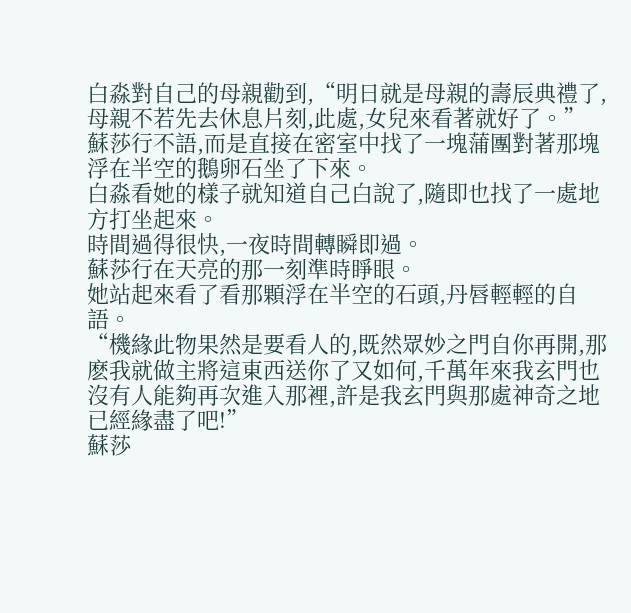白淼對自己的母親勸到,“明日就是母親的壽辰典禮了,母親不若先去休息片刻,此處,女兒來看著就好了。”
蘇莎行不語,而是直接在密室中找了一塊蒲團對著那塊浮在半空的鵝卵石坐了下來。
白淼看她的樣子就知道自己白說了,隨即也找了一處地方打坐起來。
時間過得很快,一夜時間轉瞬即過。
蘇莎行在天亮的那一刻準時睜眼。
她站起來看了看那顆浮在半空的石頭,丹唇輕輕的自語。
“機緣此物果然是要看人的,既然眾妙之門自你再開,那麽我就做主將這東西送你了又如何,千萬年來我玄門也沒有人能夠再次進入那裡,許是我玄門與那處神奇之地已經緣盡了吧!”
蘇莎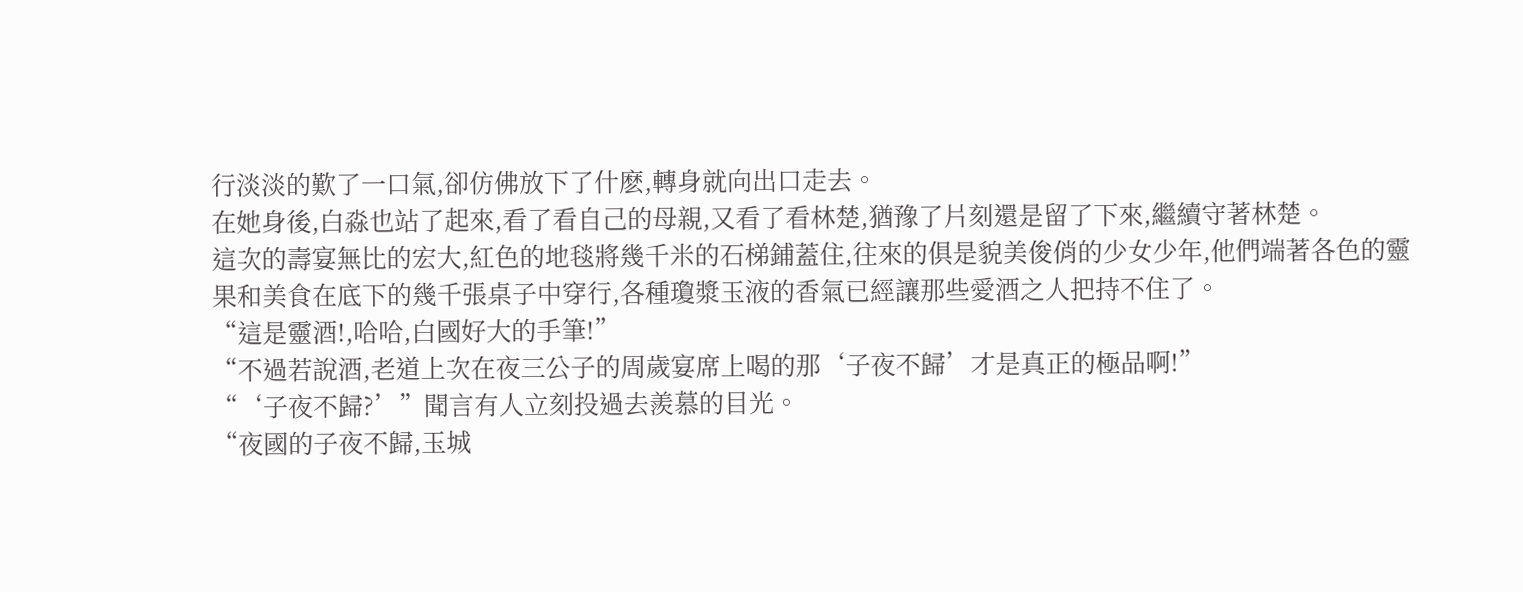行淡淡的歎了一口氣,卻仿佛放下了什麽,轉身就向出口走去。
在她身後,白淼也站了起來,看了看自己的母親,又看了看林楚,猶豫了片刻還是留了下來,繼續守著林楚。
這次的壽宴無比的宏大,紅色的地毯將幾千米的石梯鋪蓋住,往來的俱是貌美俊俏的少女少年,他們端著各色的靈果和美食在底下的幾千張桌子中穿行,各種瓊漿玉液的香氣已經讓那些愛酒之人把持不住了。
“這是靈酒!,哈哈,白國好大的手筆!”
“不過若說酒,老道上次在夜三公子的周歲宴席上喝的那‘子夜不歸’才是真正的極品啊!”
“‘子夜不歸?’”聞言有人立刻投過去羨慕的目光。
“夜國的子夜不歸,玉城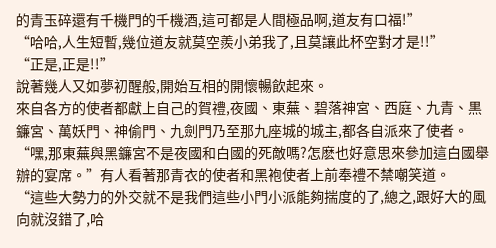的青玉碎還有千機門的千機酒,這可都是人間極品啊,道友有口福!”
“哈哈,人生短暫,幾位道友就莫空羨小弟我了,且莫讓此杯空對才是!!”
“正是,正是!!”
說著幾人又如夢初醒般,開始互相的開懷暢飲起來。
來自各方的使者都獻上自己的賀禮,夜國、東蕪、碧落神宮、西庭、九青、黒鐮宮、萬妖門、神偷門、九劍門乃至那九座城的城主,都各自派來了使者。
“嘿,那東蕪與黑鐮宮不是夜國和白國的死敵嗎?怎麽也好意思來參加這白國舉辦的宴席。”有人看著那青衣的使者和黑袍使者上前奉禮不禁嘲笑道。
“這些大勢力的外交就不是我們這些小門小派能夠揣度的了,總之,跟好大的風向就沒錯了,哈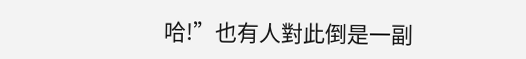哈!”也有人對此倒是一副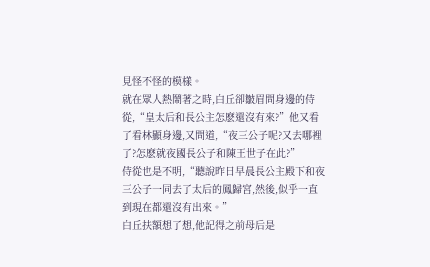見怪不怪的模樣。
就在眾人熱鬧著之時,白丘卻皺眉問身邊的侍從,“皇太后和長公主怎麽還沒有來?”他又看了看林顯身邊,又問道,“夜三公子呢?又去哪裡了?怎麽就夜國長公子和陳王世子在此?”
侍從也是不明,“聽說昨日早晨長公主殿下和夜三公子一同去了太后的鳳歸宮,然後,似乎一直到現在都還沒有出來。”
白丘扶額想了想,他記得之前母后是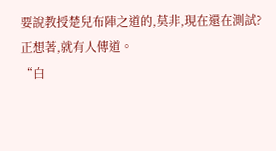要說教授楚兒布陣之道的,莫非,現在還在測試?
正想著,就有人傳道。
“白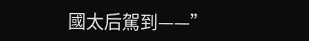國太后駕到——”